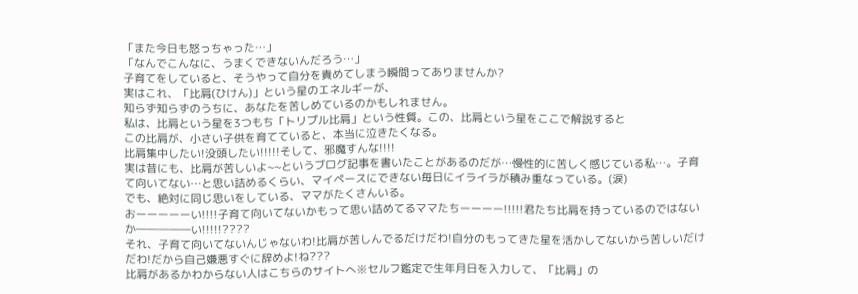「また今日も怒っちゃった…」
「なんでこんなに、うまくできないんだろう…」
子育てをしていると、そうやって自分を責めてしまう瞬間ってありませんか?
実はこれ、「比肩(ひけん)」という星のエネルギーが、
知らず知らずのうちに、あなたを苦しめているのかもしれません。
私は、比肩という星を3つもち「トリプル比肩」という性質。この、比肩という星をここで解説すると
この比肩が、小さい子供を育てていると、本当に泣きたくなる。
比肩集中したい!没頭したい!!!!!そして、邪魔すんな!!!!
実は昔にも、比肩が苦しいよ~~というブログ記事を書いたことがあるのだが…慢性的に苦しく感じている私…。子育て向いてない…と思い詰めるくらい、マイペースにできない毎日にイライラが積み重なっている。(涙)
でも、絶対に同じ思いをしている、ママがたくさんいる。
おーーーーーい!!!!子育て向いてないかもって思い詰めてるママたちーーーー!!!!!君たち比肩を持っているのではないか―――――い!!!!!????
それ、子育て向いてないんじゃないわ!比肩が苦しんでるだけだわ!自分のもってきた星を活かしてないから苦しいだけだわ!だから自己嫌悪すぐに辞めよ!ね???
比肩があるかわからない人はこちらのサイトへ※セルフ鑑定で生年月日を入力して、「比肩」の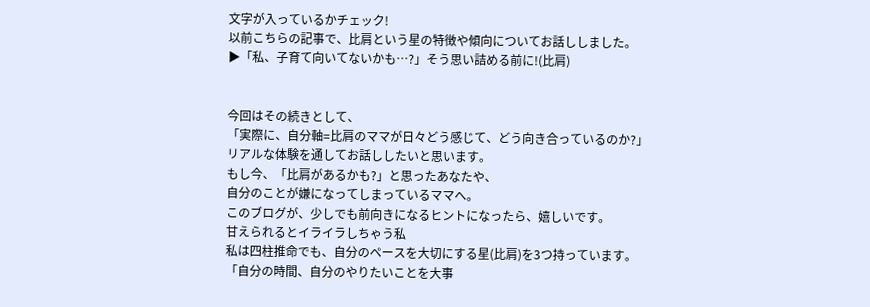文字が入っているかチェック!
以前こちらの記事で、比肩という星の特徴や傾向についてお話ししました。
▶「私、子育て向いてないかも…?」そう思い詰める前に!(比肩)


今回はその続きとして、
「実際に、自分軸=比肩のママが日々どう感じて、どう向き合っているのか?」
リアルな体験を通してお話ししたいと思います。
もし今、「比肩があるかも?」と思ったあなたや、
自分のことが嫌になってしまっているママへ。
このブログが、少しでも前向きになるヒントになったら、嬉しいです。
甘えられるとイライラしちゃう私
私は四柱推命でも、自分のペースを大切にする星(比肩)を3つ持っています。
「自分の時間、自分のやりたいことを大事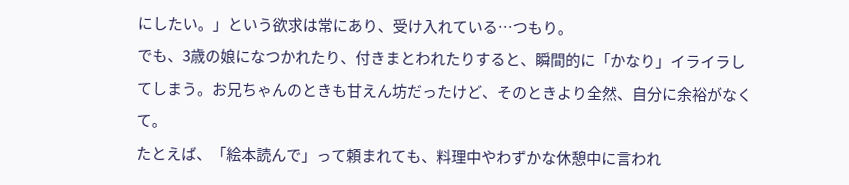にしたい。」という欲求は常にあり、受け入れている…つもり。
でも、3歳の娘になつかれたり、付きまとわれたりすると、瞬間的に「かなり」イライラしてしまう。お兄ちゃんのときも甘えん坊だったけど、そのときより全然、自分に余裕がなくて。
たとえば、「絵本読んで」って頼まれても、料理中やわずかな休憩中に言われ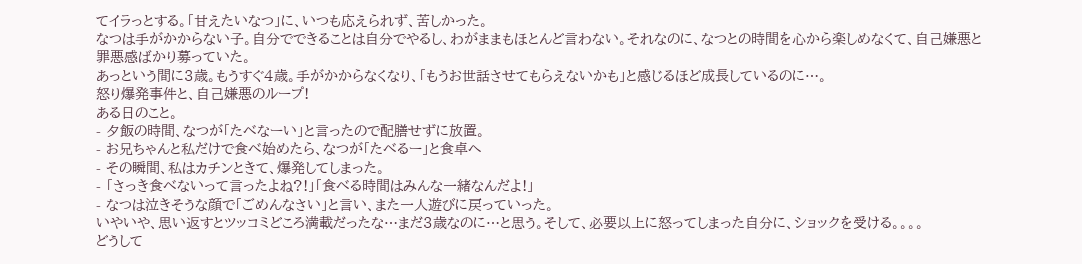てイラっとする。「甘えたいなつ」に、いつも応えられず、苦しかった。
なつは手がかからない子。自分でできることは自分でやるし、わがままもほとんど言わない。それなのに、なつとの時間を心から楽しめなくて、自己嫌悪と罪悪感ばかり募っていた。
あっという間に3歳。もうすぐ4歳。手がかからなくなり、「もうお世話させてもらえないかも」と感じるほど成長しているのに…。
怒り爆発事件と、自己嫌悪のループ!
ある日のこと。
- 夕飯の時間、なつが「たべなーい」と言ったので配膳せずに放置。
- お兄ちゃんと私だけで食べ始めたら、なつが「たべるー」と食卓へ
- その瞬間、私はカチンときて、爆発してしまった。
- 「さっき食べないって言ったよね?!」「食べる時間はみんな一緒なんだよ!」
- なつは泣きそうな顔で「ごめんなさい」と言い、また一人遊びに戻っていった。
いやいや、思い返すとツッコミどころ満載だったな…まだ3歳なのに…と思う。そして、必要以上に怒ってしまった自分に、ショックを受ける。。。。
どうして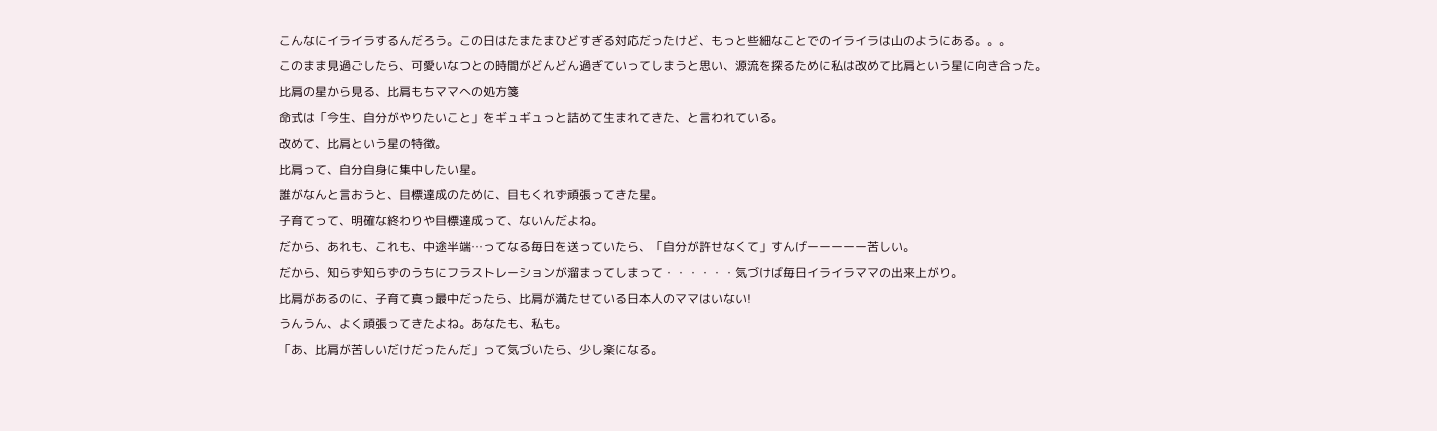こんなにイライラするんだろう。この日はたまたまひどすぎる対応だったけど、もっと些細なことでのイライラは山のようにある。。。
このまま見過ごしたら、可愛いなつとの時間がどんどん過ぎていってしまうと思い、源流を探るために私は改めて比肩という星に向き合った。
比肩の星から見る、比肩もちママへの処方箋
命式は「今生、自分がやりたいこと」をギュギュっと詰めて生まれてきた、と言われている。
改めて、比肩という星の特徴。
比肩って、自分自身に集中したい星。
誰がなんと言おうと、目標達成のために、目もくれず頑張ってきた星。
子育てって、明確な終わりや目標達成って、ないんだよね。
だから、あれも、これも、中途半端…ってなる毎日を送っていたら、「自分が許せなくて」すんげーーーーー苦しい。
だから、知らず知らずのうちにフラストレーションが溜まってしまって・・・・・・気づけば毎日イライラママの出来上がり。
比肩があるのに、子育て真っ最中だったら、比肩が満たせている日本人のママはいない!
うんうん、よく頑張ってきたよね。あなたも、私も。
「あ、比肩が苦しいだけだったんだ」って気づいたら、少し楽になる。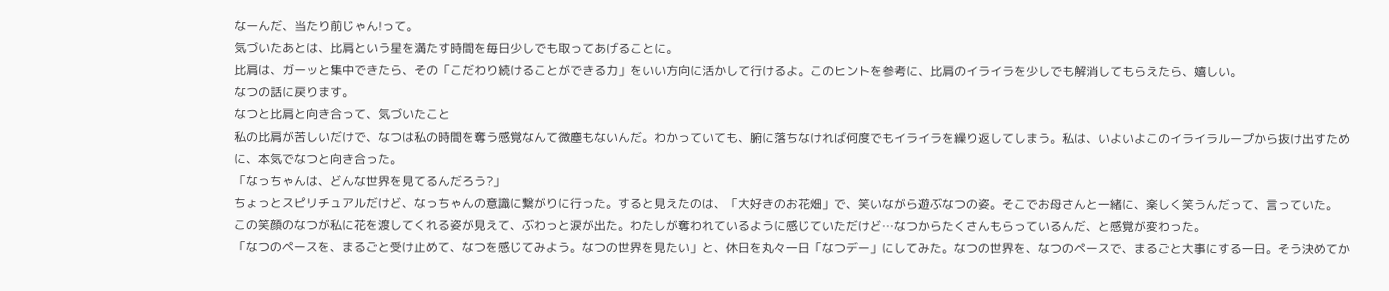なーんだ、当たり前じゃん!って。
気づいたあとは、比肩という星を満たす時間を毎日少しでも取ってあげることに。
比肩は、ガーッと集中できたら、その「こだわり続けることができる力」をいい方向に活かして行けるよ。このヒントを参考に、比肩のイライラを少しでも解消してもらえたら、嬉しい。
なつの話に戻ります。
なつと比肩と向き合って、気づいたこと
私の比肩が苦しいだけで、なつは私の時間を奪う感覚なんて微塵もないんだ。わかっていても、腑に落ちなければ何度でもイライラを繰り返してしまう。私は、いよいよこのイライラループから抜け出すために、本気でなつと向き合った。
「なっちゃんは、どんな世界を見てるんだろう?」
ちょっとスピリチュアルだけど、なっちゃんの意識に繋がりに行った。すると見えたのは、「大好きのお花畑」で、笑いながら遊ぶなつの姿。そこでお母さんと一緒に、楽しく笑うんだって、言っていた。
この笑顔のなつが私に花を渡してくれる姿が見えて、ぶわっと涙が出た。わたしが奪われているように感じていただけど…なつからたくさんもらっているんだ、と感覚が変わった。
「なつのペースを、まるごと受け止めて、なつを感じてみよう。なつの世界を見たい」と、休日を丸々一日「なつデー」にしてみた。なつの世界を、なつのペースで、まるごと大事にする一日。そう決めてか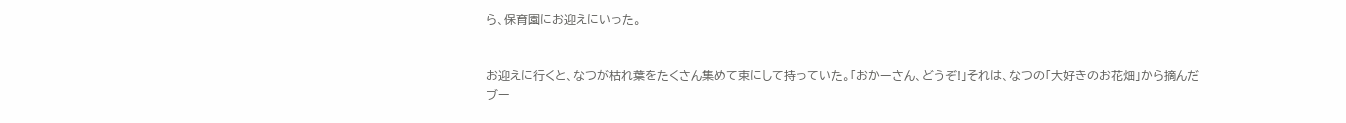ら、保育園にお迎えにいった。


お迎えに行くと、なつが枯れ葉をたくさん集めて束にして持っていた。「おかーさん、どうぞ!」それは、なつの「大好きのお花畑」から摘んだブー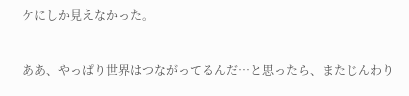ケにしか見えなかった。


ああ、やっぱり世界はつながってるんだ…と思ったら、またじんわり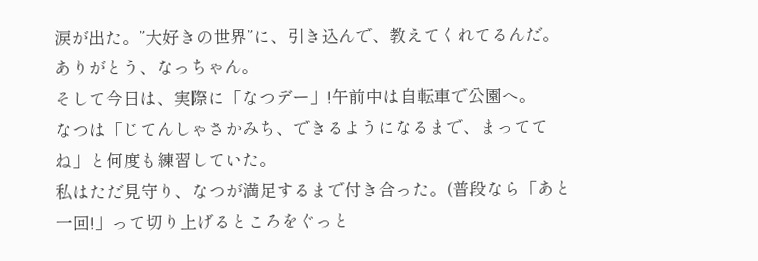涙が出た。”大好きの世界”に、引き込んで、教えてくれてるんだ。ありがとう、なっちゃん。
そして今日は、実際に「なつデー」!午前中は自転車で公園へ。
なつは「じてんしゃさかみち、できるようになるまで、まっててね」と何度も練習していた。
私はただ見守り、なつが満足するまで付き合った。(普段なら「あと一回!」って切り上げるところをぐっと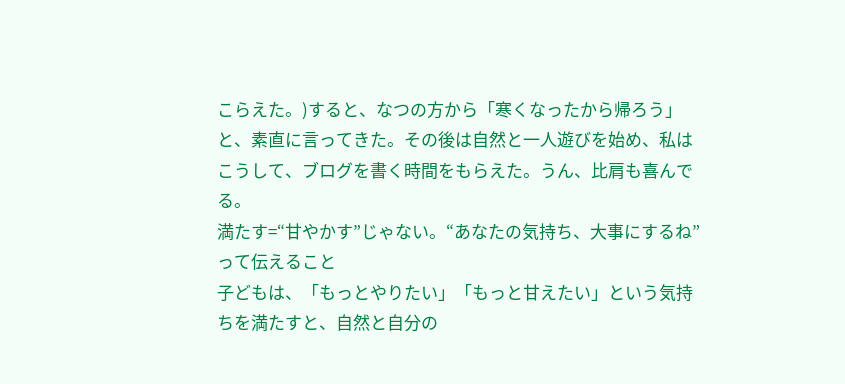こらえた。)すると、なつの方から「寒くなったから帰ろう」と、素直に言ってきた。その後は自然と一人遊びを始め、私はこうして、ブログを書く時間をもらえた。うん、比肩も喜んでる。
満たす=“甘やかす”じゃない。“あなたの気持ち、大事にするね”って伝えること
子どもは、「もっとやりたい」「もっと甘えたい」という気持ちを満たすと、自然と自分の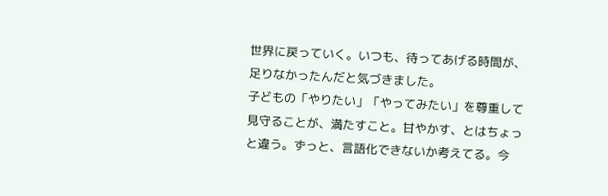世界に戻っていく。いつも、待ってあげる時間が、足りなかったんだと気づきました。
子どもの「やりたい」「やってみたい」を尊重して見守ることが、満たすこと。甘やかす、とはちょっと違う。ずっと、言語化できないか考えてる。今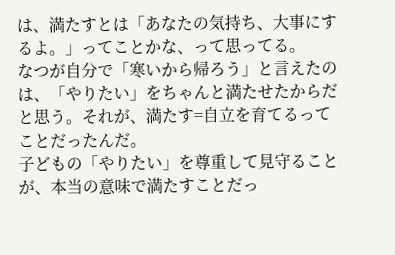は、満たすとは「あなたの気持ち、大事にするよ。」ってことかな、って思ってる。
なつが自分で「寒いから帰ろう」と言えたのは、「やりたい」をちゃんと満たせたからだと思う。それが、満たす=自立を育てるってことだったんだ。
子どもの「やりたい」を尊重して見守ることが、本当の意味で満たすことだっ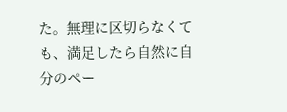た。無理に区切らなくても、満足したら自然に自分のペー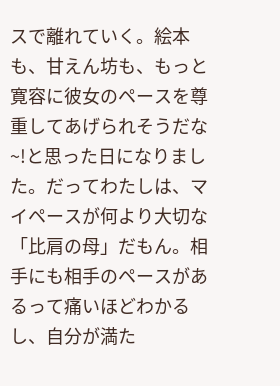スで離れていく。絵本も、甘えん坊も、もっと寛容に彼女のペースを尊重してあげられそうだな~!と思った日になりました。だってわたしは、マイペースが何より大切な「比肩の母」だもん。相手にも相手のペースがあるって痛いほどわかるし、自分が満た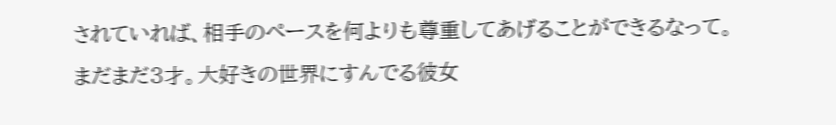されていれば、相手のペースを何よりも尊重してあげることができるなって。
まだまだ3才。大好きの世界にすんでる彼女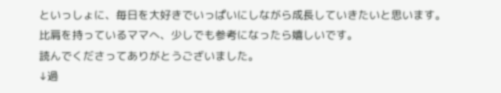といっしょに、毎日を大好きでいっぱいにしながら成長していきたいと思います。
比肩を持っているママへ、少しでも参考になったら嬉しいです。
読んでくださってありがとうございました。
↓過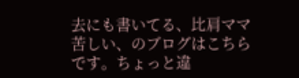去にも書いてる、比肩ママ苦しい、のブログはこちらです。ちょっと違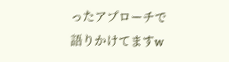ったアプローチで語りかけてますw